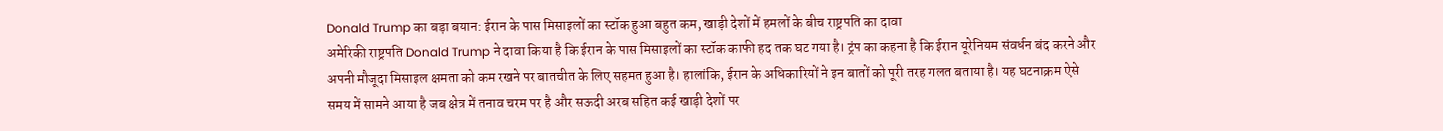Donald Trump का बड़ा बयान: ईरान के पास मिसाइलों का स्टॉक हुआ बहुत कम, खाड़ी देशों में हमलों के बीच राष्ट्रपति का दावा
अमेरिकी राष्ट्रपति Donald Trump ने दावा किया है कि ईरान के पास मिसाइलों का स्टॉक काफी हद तक घट गया है। ट्रंप का कहना है कि ईरान यूरेनियम संवर्धन बंद करने और अपनी मौजूदा मिसाइल क्षमता को कम रखने पर बातचीत के लिए सहमत हुआ है। हालांकि, ईरान के अधिकारियों ने इन बातों को पूरी तरह गलत बताया है। यह घटनाक्रम ऐसे समय में सामने आया है जब क्षेत्र में तनाव चरम पर है और सऊदी अरब सहित कई खाड़ी देशों पर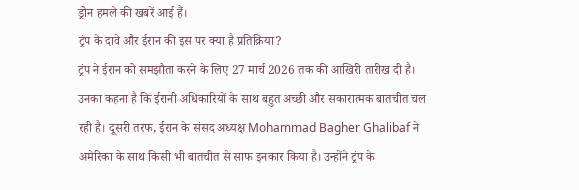ड्रोन हमले की खबरें आई हैं।
ट्रंप के दावे और ईरान की इस पर क्या है प्रतिक्रिया?
ट्रंप ने ईरान को समझौता करने के लिए 27 मार्च 2026 तक की आखिरी तारीख दी है। उनका कहना है कि ईरानी अधिकारियों के साथ बहुत अच्छी और सकारात्मक बातचीत चल रही है। दूसरी तरफ, ईरान के संसद अध्यक्ष Mohammad Bagher Ghalibaf ने अमेरिका के साथ किसी भी बातचीत से साफ इनकार किया है। उन्होंने ट्रंप के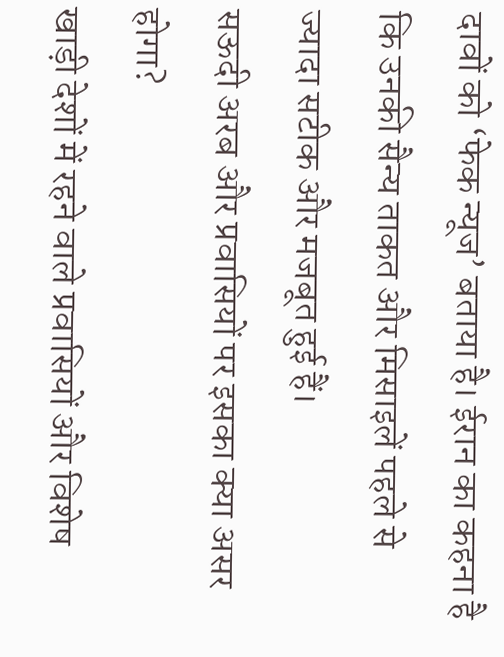दावों को ‘फेक न्यूज’ बताया है। ईरान का कहना है कि उनकी सैन्य ताकत और मिसाइलें पहले से ज्यादा सटीक और मजबूत हुई हैं।
सऊदी अरब और प्रवासियों पर इसका क्या असर होगा?
खाड़ी देशों में रहने वाले प्रवासियों और विशेष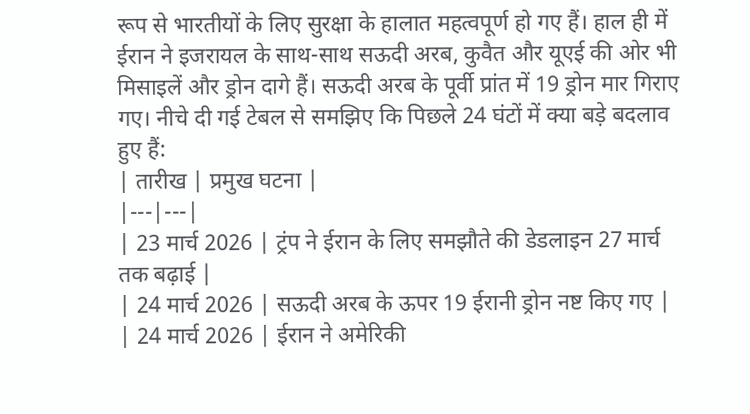रूप से भारतीयों के लिए सुरक्षा के हालात महत्वपूर्ण हो गए हैं। हाल ही में ईरान ने इजरायल के साथ-साथ सऊदी अरब, कुवैत और यूएई की ओर भी मिसाइलें और ड्रोन दागे हैं। सऊदी अरब के पूर्वी प्रांत में 19 ड्रोन मार गिराए गए। नीचे दी गई टेबल से समझिए कि पिछले 24 घंटों में क्या बड़े बदलाव हुए हैं:
| तारीख | प्रमुख घटना |
|---|---|
| 23 मार्च 2026 | ट्रंप ने ईरान के लिए समझौते की डेडलाइन 27 मार्च तक बढ़ाई |
| 24 मार्च 2026 | सऊदी अरब के ऊपर 19 ईरानी ड्रोन नष्ट किए गए |
| 24 मार्च 2026 | ईरान ने अमेरिकी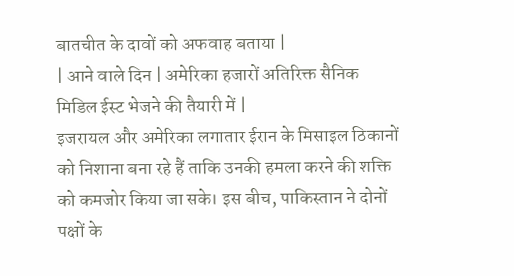बातचीत के दावों को अफवाह बताया |
| आने वाले दिन | अमेरिका हजारों अतिरिक्त सैनिक मिडिल ईस्ट भेजने की तैयारी में |
इजरायल और अमेरिका लगातार ईरान के मिसाइल ठिकानों को निशाना बना रहे हैं ताकि उनकी हमला करने की शक्ति को कमजोर किया जा सके। इस बीच, पाकिस्तान ने दोनों पक्षों के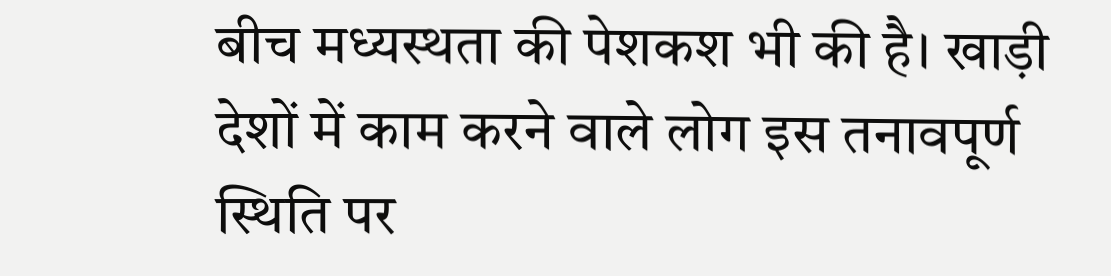बीच मध्यस्थता की पेशकश भी की है। खाड़ी देशों में काम करने वाले लोग इस तनावपूर्ण स्थिति पर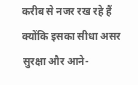करीब से नजर रख रहे हैं क्योंकि इसका सीधा असर सुरक्षा और आने-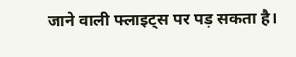जाने वाली फ्लाइट्स पर पड़ सकता है।